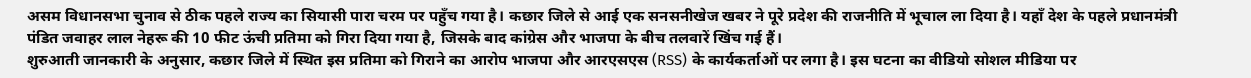असम विधानसभा चुनाव से ठीक पहले राज्य का सियासी पारा चरम पर पहुँच गया है। कछार जिले से आई एक सनसनीखेज खबर ने पूरे प्रदेश की राजनीति में भूचाल ला दिया है। यहाँ देश के पहले प्रधानमंत्री पंडित जवाहर लाल नेहरू की 10 फीट ऊंची प्रतिमा को गिरा दिया गया है, जिसके बाद कांग्रेस और भाजपा के बीच तलवारें खिंच गई हैं।
शुरुआती जानकारी के अनुसार, कछार जिले में स्थित इस प्रतिमा को गिराने का आरोप भाजपा और आरएसएस (RSS) के कार्यकर्ताओं पर लगा है। इस घटना का वीडियो सोशल मीडिया पर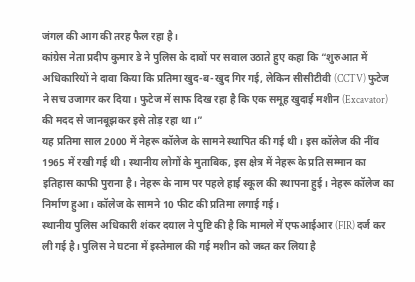जंगल की आग की तरह फैल रहा है।
कांग्रेस नेता प्रदीप कुमार डे ने पुलिस के दावों पर सवाल उठाते हुए कहा कि “शुरुआत में अधिकारियों ने दावा किया कि प्रतिमा खुद-ब-खुद गिर गई, लेकिन सीसीटीवी (CCTV) फुटेज ने सच उजागर कर दिया। फुटेज में साफ दिख रहा है कि एक समूह खुदाई मशीन (Excavator) की मदद से जानबूझकर इसे तोड़ रहा था।”
यह प्रतिमा साल 2000 में नेहरू कॉलेज के सामने स्थापित की गई थी। इस कॉलेज की नींव 1965 में रखी गई थी। स्थानीय लोगों के मुताबिक, इस क्षेत्र में नेहरू के प्रति सम्मान का इतिहास काफी पुराना है। नेहरू के नाम पर पहले हाई स्कूल की स्थापना हुई। नेहरू कॉलेज का निर्माण हुआ। कॉलेज के सामने 10 फीट की प्रतिमा लगाई गई।
स्थानीय पुलिस अधिकारी शंकर दयाल ने पुष्टि की है कि मामले में एफआईआर (FIR) दर्ज कर ली गई है। पुलिस ने घटना में इस्तेमाल की गई मशीन को जब्त कर लिया है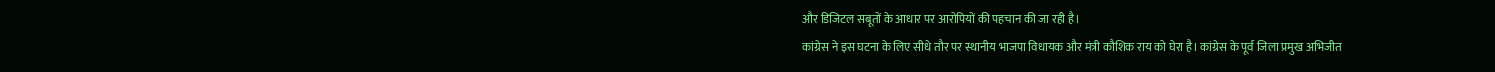और डिजिटल सबूतों के आधार पर आरोपियों की पहचान की जा रही है।
कांग्रेस ने इस घटना के लिए सीधे तौर पर स्थानीय भाजपा विधायक और मंत्री कौशिक राय को घेरा है। कांग्रेस के पूर्व जिला प्रमुख अभिजीत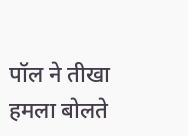पॉल ने तीखा हमला बोलते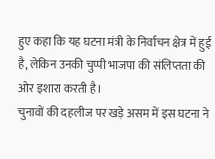हुए कहा कि यह घटना मंत्री के निर्वाचन क्षेत्र में हुई है, लेकिन उनकी चुप्पी भाजपा की संलिप्तता की ओर इशारा करती है।
चुनावों की दहलीज पर खड़े असम में इस घटना ने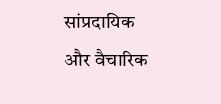सांप्रदायिक और वैचारिक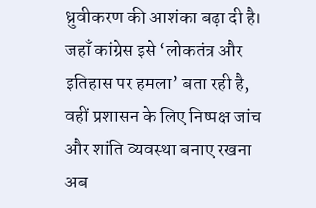ध्रुवीकरण की आशंका बढ़ा दी है। जहाँ कांग्रेस इसे ‘लोकतंत्र और इतिहास पर हमला’ बता रही है, वहीं प्रशासन के लिए निष्पक्ष जांच और शांति व्यवस्था बनाए रखना अब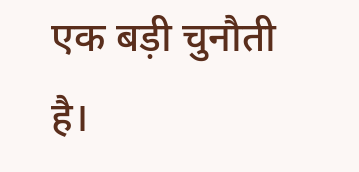एक बड़ी चुनौती है।